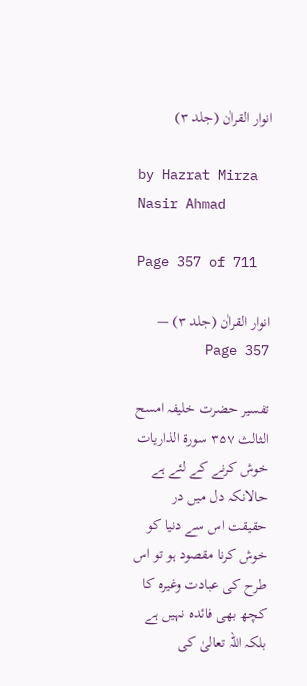انوار القراٰن (جلد ۳)

by Hazrat Mirza Nasir Ahmad

Page 357 of 711

انوار القراٰن (جلد ۳) — Page 357

تفسیر حضرت خلیفہ امسح الثالث ۳۵۷ سورة الذاريات خوش کرنے کے لئے ہے حالانکہ دل میں در حقیقت اس سے دنیا کو خوش کرنا مقصود ہو تو اس طرح کی عبادت وغیرہ کا کچھ بھی فائدہ نہیں ہے بلکہ اللہ تعالیٰ کی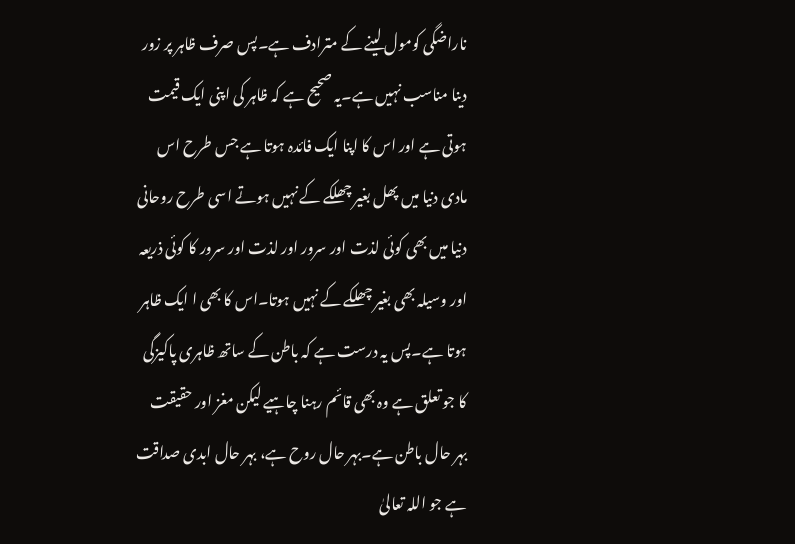ناراضگی کومول لینے کے مترادف ہے۔پس صرف ظاہر پر زور دینا مناسب نہیں ہے۔یہ صحیح ہے کہ ظاہر کی اپنی ایک قیمت ہوتی ہے اور اس کا اپنا ایک فائدہ ہوتا ہے جس طرح اس مادی دنیا میں پھل بغیر چھلکے کے نہیں ہوتے اسی طرح روحانی دنیا میں بھی کوئی لذت اور سرور اور لذت اور سرور کا کوئی ذریعہ اور وسیلہ بھی بغیر چھلکے کے نہیں ہوتا۔اس کا بھی ا ایک ظاہر ہوتا ہے۔پس یہ درست ہے کہ باطن کے ساتھ ظاہری پاکیزگی کا جو تعلق ہے وہ بھی قائم رہنا چاہیے لیکن مغز اور حقیقت بہر حال باطن ہے۔بہر حال روح ہے، بہر حال ابدی صداقت ہے جو اللہ تعالیٰ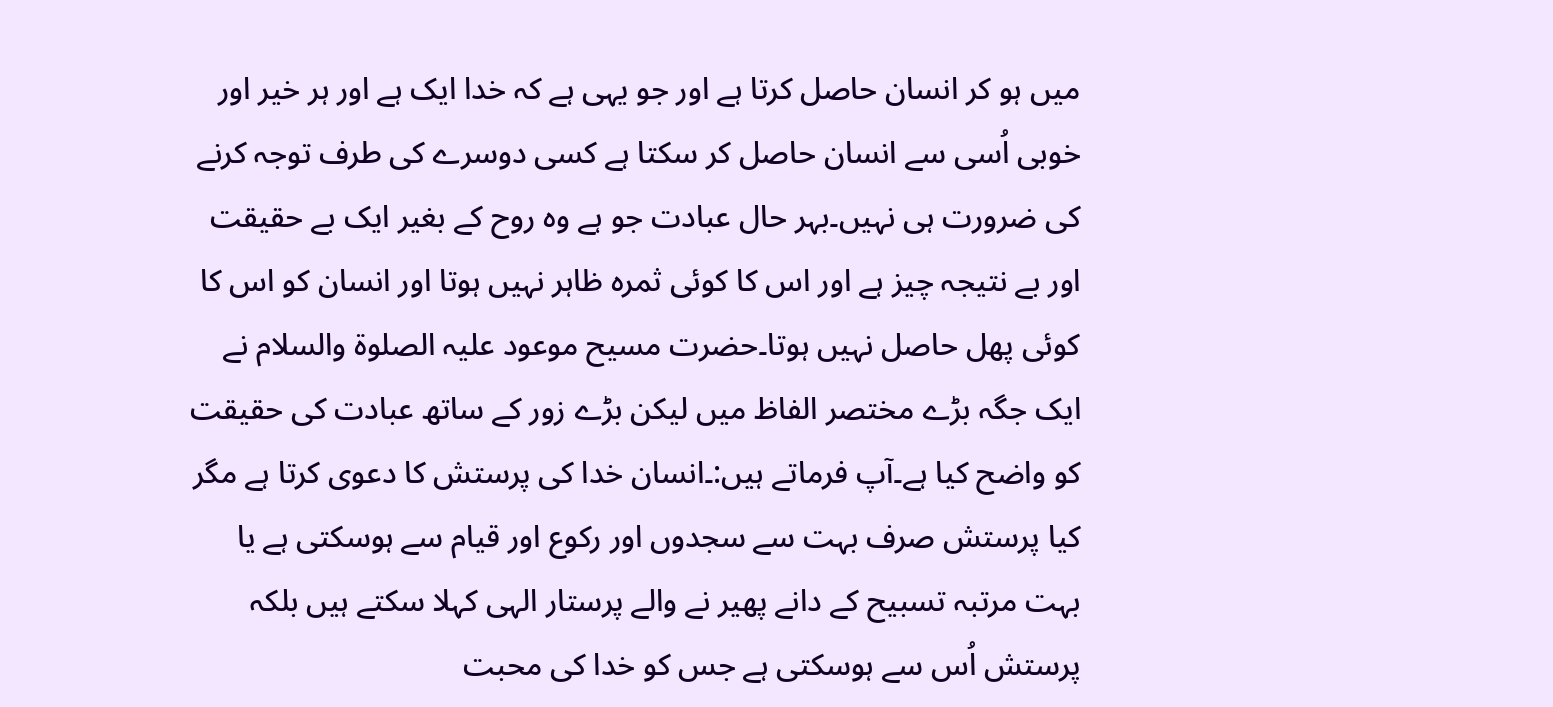میں ہو کر انسان حاصل کرتا ہے اور جو یہی ہے کہ خدا ایک ہے اور ہر خیر اور خوبی اُسی سے انسان حاصل کر سکتا ہے کسی دوسرے کی طرف توجہ کرنے کی ضرورت ہی نہیں۔بہر حال عبادت جو ہے وہ روح کے بغیر ایک بے حقیقت اور بے نتیجہ چیز ہے اور اس کا کوئی ثمرہ ظاہر نہیں ہوتا اور انسان کو اس کا کوئی پھل حاصل نہیں ہوتا۔حضرت مسیح موعود علیہ الصلوۃ والسلام نے ایک جگہ بڑے مختصر الفاظ میں لیکن بڑے زور کے ساتھ عبادت کی حقیقت کو واضح کیا ہے۔آپ فرماتے ہیں:۔انسان خدا کی پرستش کا دعوی کرتا ہے مگر کیا پرستش صرف بہت سے سجدوں اور رکوع اور قیام سے ہوسکتی ہے یا بہت مرتبہ تسبیح کے دانے پھیر نے والے پرستار الہی کہلا سکتے ہیں بلکہ پرستش اُس سے ہوسکتی ہے جس کو خدا کی محبت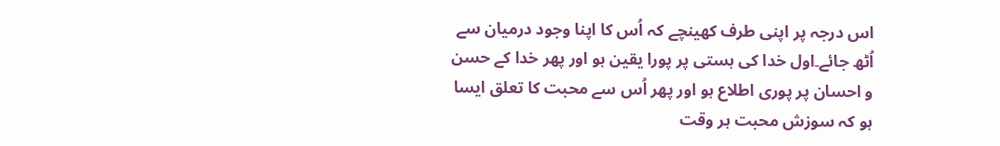اس درجہ پر اپنی طرف کھینچے کہ اُس کا اپنا وجود درمیان سے اُٹھ جائے۔اول خدا کی ہستی پر پورا یقین ہو اور پھر خدا کے حسن و احسان پر پوری اطلاع ہو اور پھر اُس سے محبت کا تعلق ایسا ہو کہ سوزش محبت ہر وقت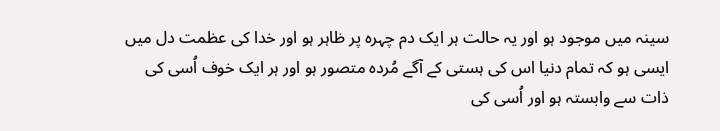سینہ میں موجود ہو اور یہ حالت ہر ایک دم چہرہ پر ظاہر ہو اور خدا کی عظمت دل میں ایسی ہو کہ تمام دنیا اس کی ہستی کے آگے مُردہ متصور ہو اور ہر ایک خوف اُسی کی ذات سے وابستہ ہو اور اُسی کی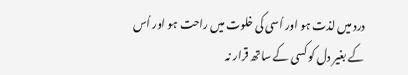درد میں لذت ہو اور اُسی کی خلوت میں راحت ہو اور اُس کے بغیر دل کو کسی کے ساتھ قرار نہ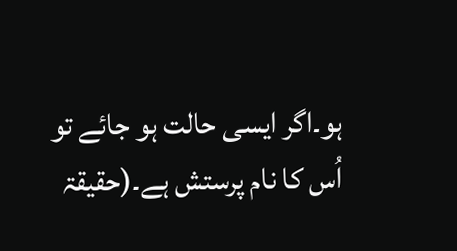ہو۔اگر ایسی حالت ہو جائے تو اُس کا نام پرستش ہے۔(حقیقۃ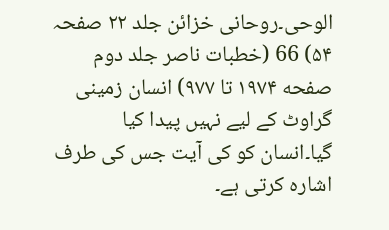الوحی۔روحانی خزائن جلد ۲۲ صفحہ ۵۴) 66 (خطبات ناصر جلد دوم صفحه ۱۹۷۴ تا ۹۷۷) انسان زمینی گراوٹ کے لیے نہیں پیدا کیا گیا۔انسان کو کی آیت جس کی طرف اشارہ کرتی ہے۔